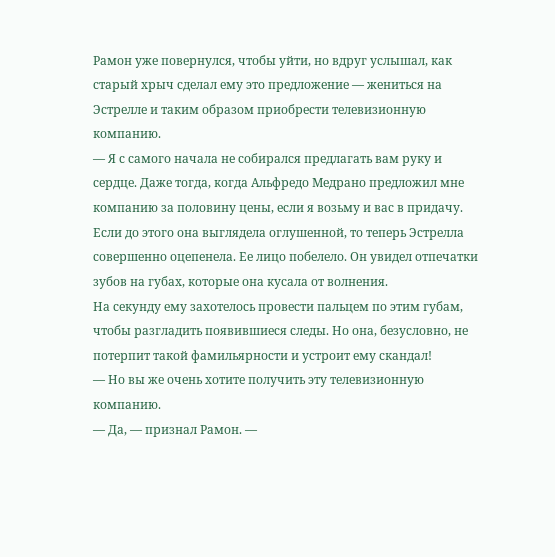Рамон уже повернулся, чтобы уйти, но вдруг услышал, как старый хрыч сделал ему это предложение — жениться на Эстрелле и таким образом приобрести телевизионную компанию.
— Я с самого начала не собирался предлагать вам руку и сердце. Даже тогда, когда Альфредо Медрано предложил мне компанию за половину цены, если я возьму и вас в придачу.
Если до этого она выглядела оглушенной, то теперь Эстрелла совершенно оцепенела. Ее лицо побелело. Он увидел отпечатки зубов на губах, которые она кусала от волнения.
На секунду ему захотелось провести пальцем по этим губам, чтобы разгладить появившиеся следы. Но она, безусловно, не потерпит такой фамильярности и устроит ему скандал!
— Но вы же очень хотите получить эту телевизионную компанию.
— Да, — признал Рамон. —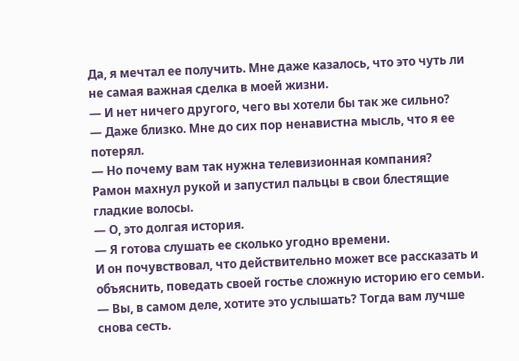Да, я мечтал ее получить. Мне даже казалось, что это чуть ли не самая важная сделка в моей жизни.
— И нет ничего другого, чего вы хотели бы так же сильно?
— Даже близко. Мне до сих пор ненавистна мысль, что я ее потерял.
— Но почему вам так нужна телевизионная компания?
Рамон махнул рукой и запустил пальцы в свои блестящие гладкие волосы.
— О, это долгая история.
— Я готова слушать ее сколько угодно времени.
И он почувствовал, что действительно может все рассказать и объяснить, поведать своей гостье сложную историю его семьи.
— Вы, в самом деле, хотите это услышать? Тогда вам лучше снова сесть.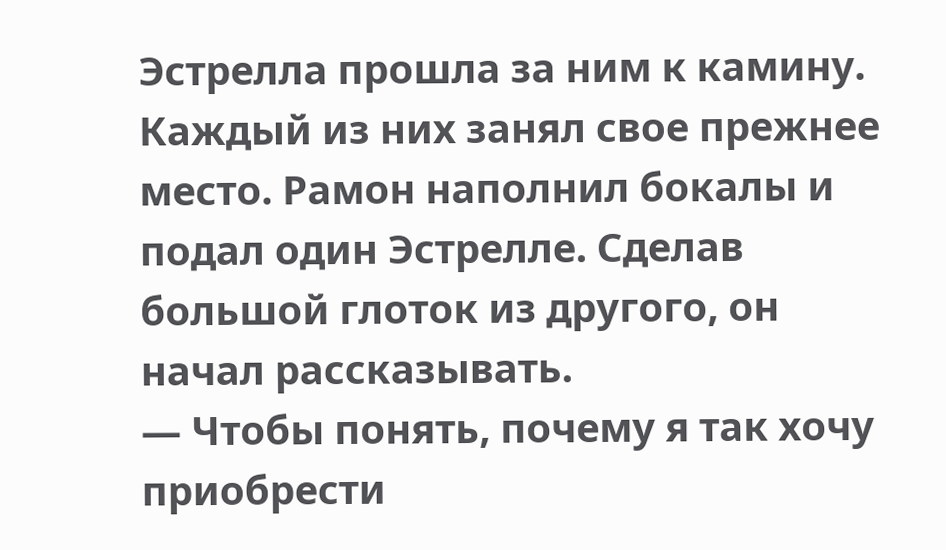Эстрелла прошла за ним к камину. Каждый из них занял свое прежнее место. Рамон наполнил бокалы и подал один Эстрелле. Сделав большой глоток из другого, он начал рассказывать.
— Чтобы понять, почему я так хочу приобрести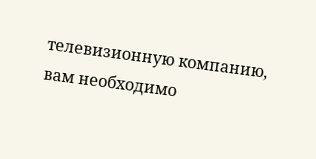телевизионную компанию, вам необходимо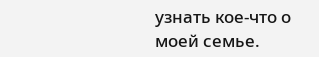узнать кое-что о моей семье.